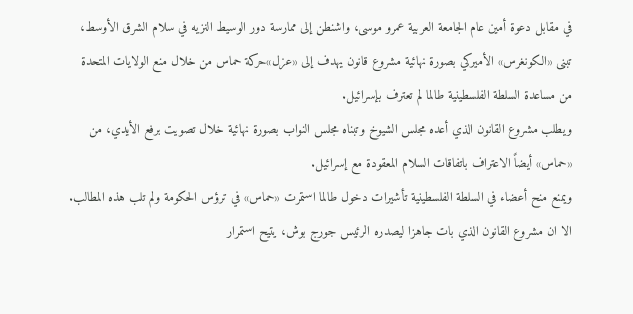في مقابل دعوة أمين عام الجامعة العربية عمرو موسى، واشنطن إلى ممارسة دور الوسيط النزيه في سلام الشرق الأوسط، تبنى «الكونغرس» الأميركي بصورة نهائية مشروع قانون يهدف إلى «عزل»حركة حماس من خلال منع الولايات المتحدة من مساعدة السلطة الفلسطينية طالما لم تعترف بإسرائيل.
ويطلب مشروع القانون الذي أعده مجلس الشيوخ وتبناه مجلس النواب بصورة نهائية خلال تصويت برفع الأيدي، من «حماس» أيضاً الاعتراف باتفاقات السلام المعقودة مع إسرائيل.
ويمنع منح أعضاء في السلطة الفلسطينية تأشيرات دخول طالما استمرت «حماس» في ترؤس الحكومة ولم تلب هذه المطالب. الا ان مشروع القانون الذي بات جاهزا ليصدره الرئيس جورج بوش، يتيح استمرار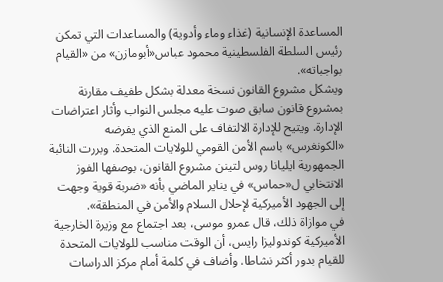المساعدة الإنسانية (غذاء وماء وأدوية) والمساعدات التي تمكن رئيس السلطة الفلسطينية محمود عباس«أبومازن» من «القيام بواجباته».
ويشكل مشروع القانون نسخة معدلة بشكل طفيف مقارنة بمشروع قانون سابق صوت عليه مجلس النواب وأثار اعتراضات الإدارة. ويتيح للإدارة الالتفاف على المنع الذي يفرضه «الكونغرس» باسم الأمن القومي للولايات المتحدة. وبررت النائبة الجمهورية ايليانا روس لتينن مشروع القانون، بوصفها الفوز الانتخابي ل«حماس» في يناير الماضي بأنه «ضربة قوية وجهت إلى الجهود الأميركية لإحلال السلام والأمن في المنطقة».
في موازاة ذلك، قال عمرو موسى، بعد اجتماع مع وزيرة الخارجية الأميركية كوندوليزا رايس، أن الوقت مناسب للولايات المتحدة للقيام بدور أكثر نشاطا. وأضاف في كلمة أمام مركز الدراسات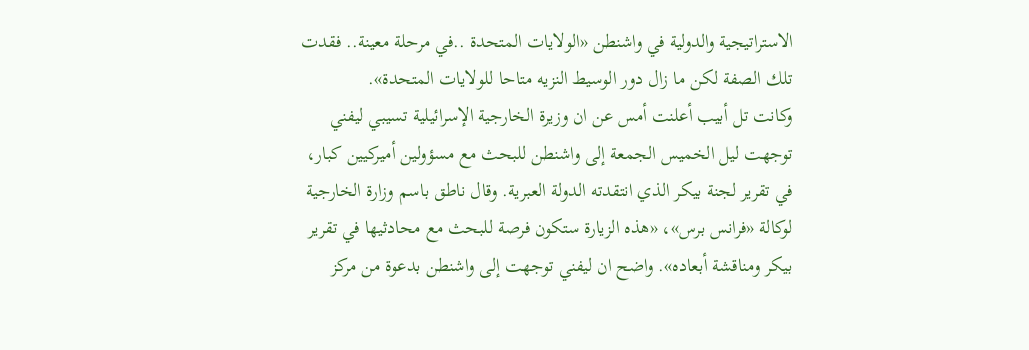الاستراتيجية والدولية في واشنطن «الولايات المتحدة ..في مرحلة معينة.. فقدت تلك الصفة لكن ما زال دور الوسيط النزيه متاحا للولايات المتحدة».
وكانت تل أبيب أعلنت أمس عن ان وزيرة الخارجية الإسرائيلية تسيبي ليفني توجهت ليل الخميس الجمعة إلى واشنطن للبحث مع مسؤولين أميركيين كبار، في تقرير لجنة بيكر الذي انتقدته الدولة العبرية. وقال ناطق باسم وزارة الخارجية لوكالة «فرانس برس»، «هذه الزيارة ستكون فرصة للبحث مع محادثيها في تقرير بيكر ومناقشة أبعاده». واضح ان ليفني توجهت إلى واشنطن بدعوة من مركز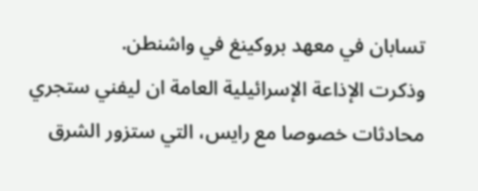تسابان في معهد بروكينغ في واشنطن.
وذكرت الإذاعة الإسرائيلية العامة ان ليفني ستجري محادثات خصوصا مع رايس، التي ستزور الشرق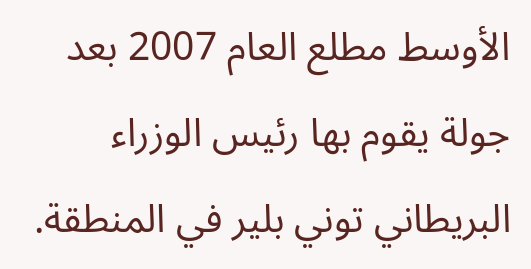الأوسط مطلع العام 2007 بعد جولة يقوم بها رئيس الوزراء البريطاني توني بلير في المنطقة.